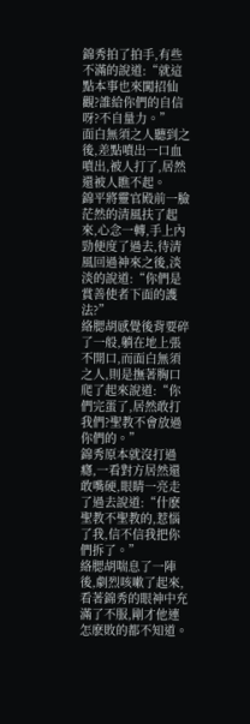錦秀拍了拍手,有些不滿的說道:“就這點本事也來闖招仙觀?誰給你們的自信呀?不自量力。”
面白無須之人聽到之後,差點噴出一口血噴出,被人打了,居然還被人瞧不起。
錦平將靈官殿前一臉茫然的清風扶了起來,心念一轉,手上內勁便度了過去,待清風回過神來之後,淡淡的說道:“你們是賞善使者下面的護法?”
絡腮胡感覺後背要碎了一般,躺在地上張不開口,而面白無須之人,則是撫著胸口爬了起來說道:“你們完蛋了,居然敢打我們?聖教不會放過你們的。”
錦秀原本就沒打過癮,一看對方居然還敢嘴硬,眼睛一亮走了過去說道:“什麽聖教不聖教的,惹惱了我,信不信我把你們拆了。”
絡腮胡喘息了一陣後,劇烈咳嗽了起來,看著錦秀的眼神中充滿了不服,剛才他連怎麽敗的都不知道。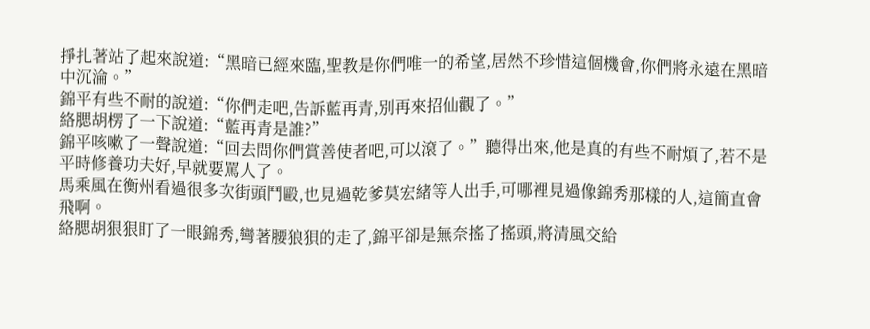掙扎著站了起來說道:“黑暗已經來臨,聖教是你們唯一的希望,居然不珍惜這個機會,你們將永遠在黑暗中沉淪。”
錦平有些不耐的說道:“你們走吧,告訴藍再青,別再來招仙觀了。”
絡腮胡楞了一下說道:“藍再青是誰?”
錦平咳嗽了一聲說道:“回去問你們賞善使者吧,可以滾了。”聽得出來,他是真的有些不耐煩了,若不是平時修養功夫好,早就要罵人了。
馬乘風在衡州看過很多次街頭鬥毆,也見過乾爹莫宏緒等人出手,可哪裡見過像錦秀那樣的人,這簡直會飛啊。
絡腮胡狠狠盯了一眼錦秀,彎著腰狼狽的走了,錦平卻是無奈搖了搖頭,將清風交給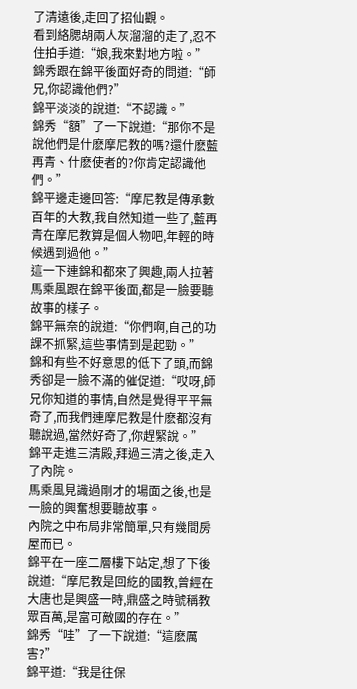了清遠後,走回了招仙觀。
看到絡腮胡兩人灰溜溜的走了,忍不住拍手道:“娘,我來對地方啦。”
錦秀跟在錦平後面好奇的問道:“師兄,你認識他們?”
錦平淡淡的說道:“不認識。”
錦秀“額”了一下說道:“那你不是說他們是什麽摩尼教的嗎?還什麽藍再青、什麽使者的?你肯定認識他們。”
錦平邊走邊回答:“摩尼教是傳承數百年的大教,我自然知道一些了,藍再青在摩尼教算是個人物吧,年輕的時候遇到過他。”
這一下連錦和都來了興趣,兩人拉著馬乘風跟在錦平後面,都是一臉要聽故事的樣子。
錦平無奈的說道:“你們啊,自己的功課不抓緊,這些事情到是起勁。”
錦和有些不好意思的低下了頭,而錦秀卻是一臉不滿的催促道:“哎呀,師兄你知道的事情,自然是覺得平平無奇了,而我們連摩尼教是什麽都沒有聽說過,當然好奇了,你趕緊說。”
錦平走進三清殿,拜過三清之後,走入了內院。
馬乘風見識過剛才的場面之後,也是一臉的興奮想要聽故事。
內院之中布局非常簡單,只有幾間房屋而已。
錦平在一座二層樓下站定,想了下後說道:“摩尼教是回紇的國教,曾經在大唐也是興盛一時,鼎盛之時號稱教眾百萬,是富可敵國的存在。”
錦秀“哇”了一下說道:“這麽厲害?”
錦平道:“我是往保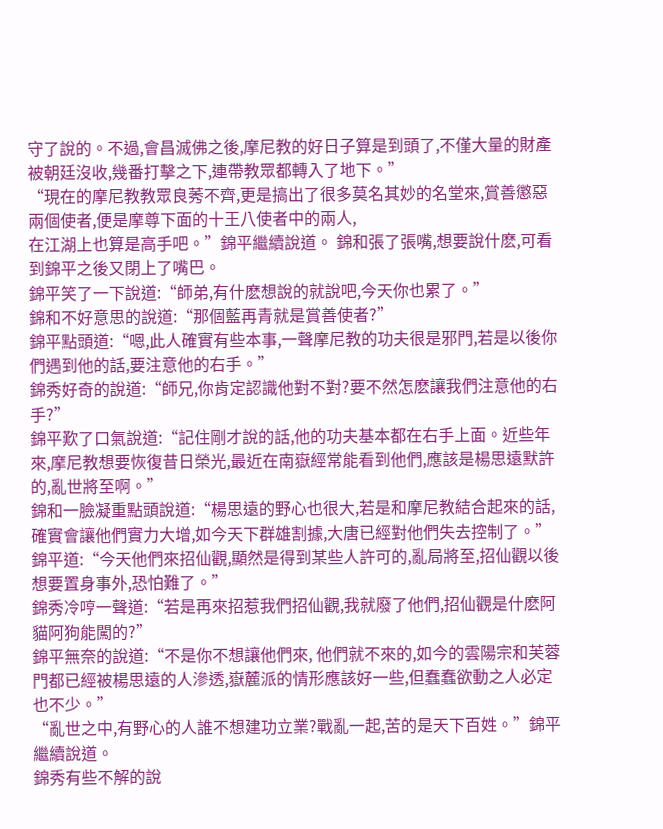守了說的。不過,會昌滅佛之後,摩尼教的好日子算是到頭了,不僅大量的財產被朝廷沒收,幾番打擊之下,連帶教眾都轉入了地下。”
“現在的摩尼教教眾良莠不齊,更是搞出了很多莫名其妙的名堂來,賞善懲惡兩個使者,便是摩尊下面的十王八使者中的兩人,
在江湖上也算是高手吧。”錦平繼續說道。 錦和張了張嘴,想要說什麽,可看到錦平之後又閉上了嘴巴。
錦平笑了一下說道:“師弟,有什麽想說的就說吧,今天你也累了。”
錦和不好意思的說道:“那個藍再青就是賞善使者?”
錦平點頭道:“嗯,此人確實有些本事,一聲摩尼教的功夫很是邪門,若是以後你們遇到他的話,要注意他的右手。”
錦秀好奇的說道:“師兄,你肯定認識他對不對?要不然怎麽讓我們注意他的右手?”
錦平歎了口氣說道:“記住剛才說的話,他的功夫基本都在右手上面。近些年來,摩尼教想要恢復昔日榮光,最近在南嶽經常能看到他們,應該是楊思遠默許的,亂世將至啊。”
錦和一臉凝重點頭說道:“楊思遠的野心也很大,若是和摩尼教結合起來的話,確實會讓他們實力大增,如今天下群雄割據,大唐已經對他們失去控制了。”
錦平道:“今天他們來招仙觀,顯然是得到某些人許可的,亂局將至,招仙觀以後想要置身事外,恐怕難了。”
錦秀冷哼一聲道:“若是再來招惹我們招仙觀,我就廢了他們,招仙觀是什麽阿貓阿狗能闖的?”
錦平無奈的說道:“不是你不想讓他們來, 他們就不來的,如今的雲陽宗和芙蓉門都已經被楊思遠的人滲透,嶽麓派的情形應該好一些,但蠢蠢欲動之人必定也不少。”
“亂世之中,有野心的人誰不想建功立業?戰亂一起,苦的是天下百姓。”錦平繼續說道。
錦秀有些不解的說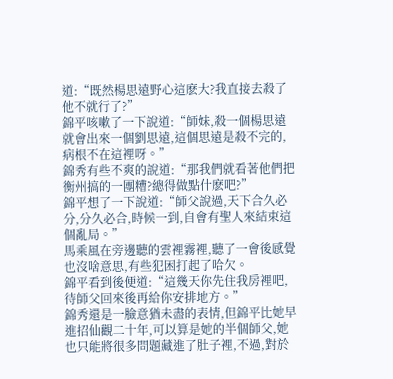道:“既然楊思遠野心這麽大?我直接去殺了他不就行了?”
錦平咳嗽了一下說道:“師妹,殺一個楊思遠就會出來一個劉思遠,這個思遠是殺不完的,病根不在這裡呀。”
錦秀有些不爽的說道:“那我們就看著他們把衡州搞的一團糟?總得做點什麽吧?”
錦平想了一下說道:“師父說過,天下合久必分,分久必合,時候一到,自會有聖人來結束這個亂局。”
馬乘風在旁邊聽的雲裡霧裡,聽了一會後感覺也沒啥意思,有些犯困打起了哈欠。
錦平看到後便道:“這幾天你先住我房裡吧,待師父回來後再給你安排地方。”
錦秀還是一臉意猶未盡的表情,但錦平比她早進招仙觀二十年,可以算是她的半個師父,她也只能將很多問題藏進了肚子裡,不過,對於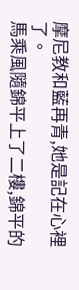摩尼教和藍再青,她是記在心裡了。
馬乘風隨錦平上了二樓,錦平的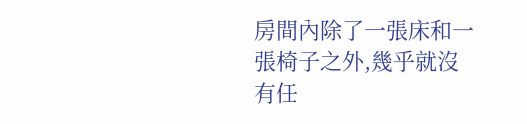房間內除了一張床和一張椅子之外,幾乎就沒有任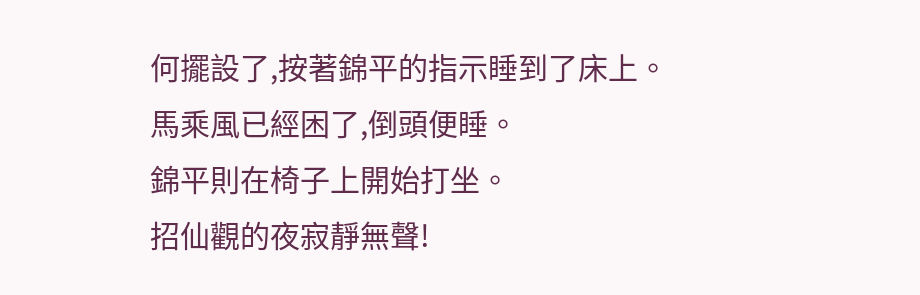何擺設了,按著錦平的指示睡到了床上。
馬乘風已經困了,倒頭便睡。
錦平則在椅子上開始打坐。
招仙觀的夜寂靜無聲!